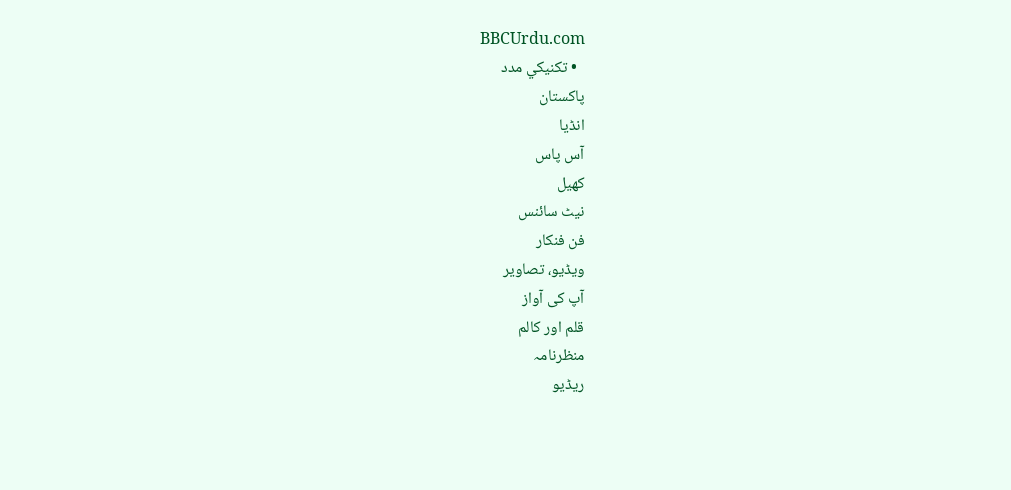BBCUrdu.com
  • تکنيکي مدد
پاکستان
انڈیا
آس پاس
کھیل
نیٹ سائنس
فن فنکار
ویڈیو، تصاویر
آپ کی آواز
قلم اور کالم
منظرنامہ
ریڈیو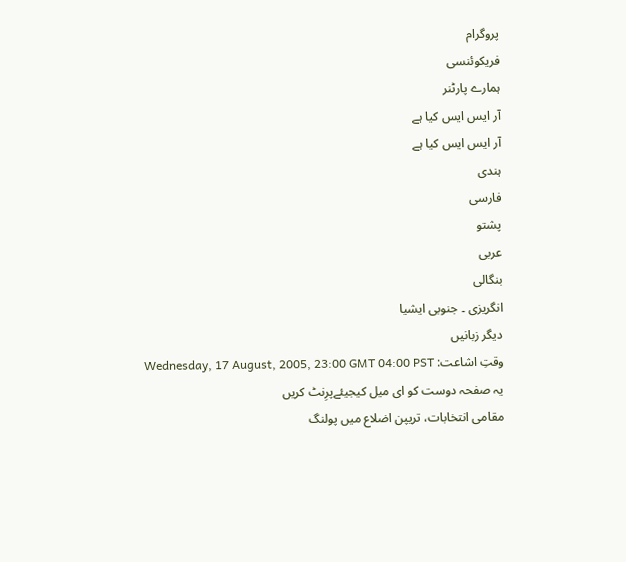پروگرام
فریکوئنسی
ہمارے پارٹنر
آر ایس ایس کیا ہے
آر ایس ایس کیا ہے
ہندی
فارسی
پشتو
عربی
بنگالی
انگریزی ۔ جنوبی ایشیا
دیگر زبانیں
وقتِ اشاعت: Wednesday, 17 August, 2005, 23:00 GMT 04:00 PST
یہ صفحہ دوست کو ای میل کیجیئےپرِنٹ کریں
مقامی انتخابات، تریپن اضلاع میں پولنگ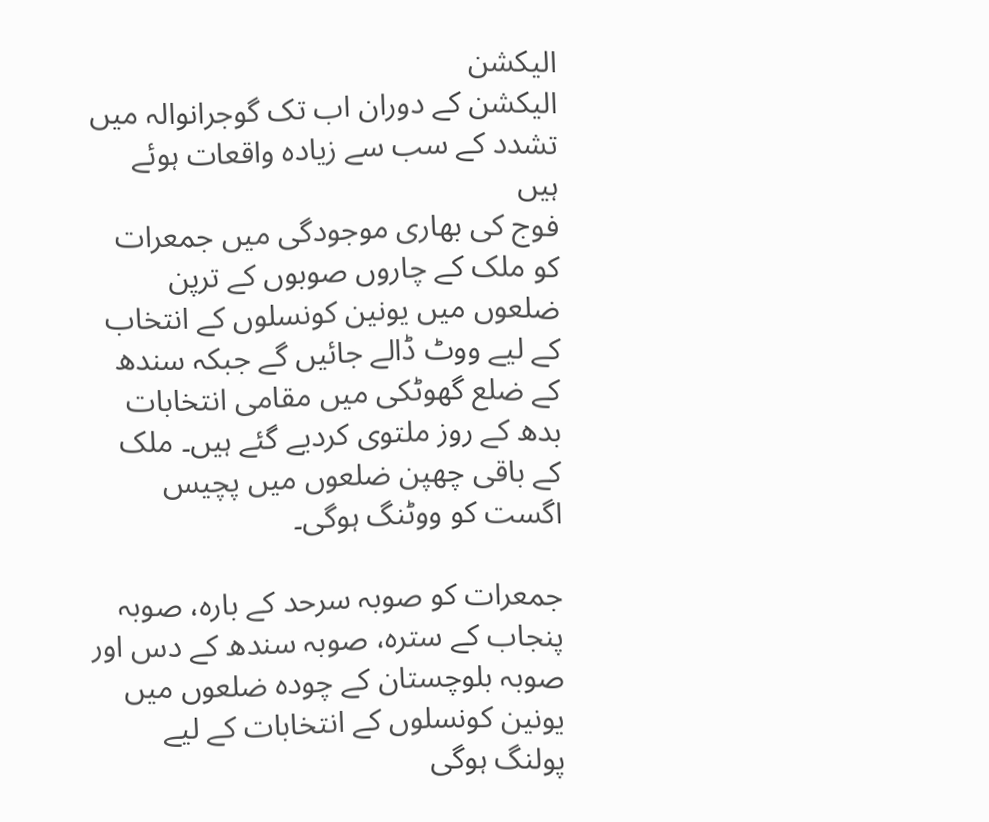الیکشن
الیکشن کے دوران اب تک گوجرانوالہ میں تشدد کے سب سے زیادہ واقعات ہوئے ہیں
فوج کی بھاری موجودگی میں جمعرات کو ملک کے چاروں صوبوں کے ترپن ضلعوں میں یونین کونسلوں کے انتخاب کے لیے ووٹ ڈالے جائیں گے جبکہ سندھ کے ضلع گھوٹکی میں مقامی انتخابات بدھ کے روز ملتوی کردیے گئے ہیں۔ ملک کے باقی چھپن ضلعوں میں پچیس اگست کو ووٹنگ ہوگی۔

جمعرات کو صوبہ سرحد کے بارہ، صوبہ پنجاب کے سترہ، صوبہ سندھ کے دس اور صوبہ بلوچستان کے چودہ ضلعوں میں یونین کونسلوں کے انتخابات کے لیے پولنگ ہوگی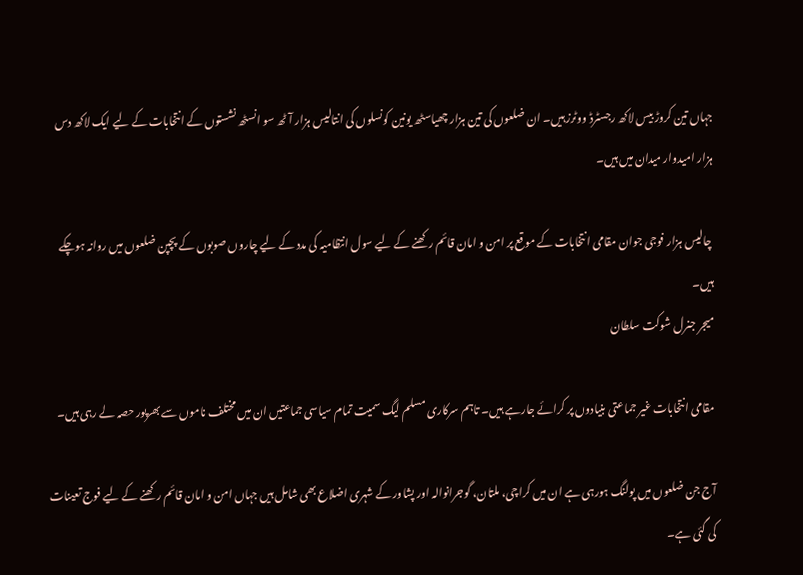جہاں تین کروڑ بیس لاکھ رجسٹرڈ ووٹرز ہیں۔ ان ضلعوں کی تین ہزار چھیاسٹھ یونین کونسلوں کی انتالیس ہزار آٹھ سو انسٹھ نشستوں کے انتخابات کے لیے ایک لاکھ دس ہزار امیدوار میدان میں ہیں۔

 چالیس ہزار فوجی جوان مقامی انتخابات کے موقع پر امن و امان قائم رکھنے کے لیے سول انتظامیہ کی مدد کے لیے چاروں صوبوں کے پچپن ضلعوں میں روانہ ہوچکے ہیں۔
میجر جنرل شوکت سلطان

مقامی انتخابات غیر جماعتی بنیادوں پر کرائے جارہے ہیں۔ تاہم سرکاری مسلم لیگ سمیت تمام سیاسی جماعتیں ان میں مختلف ناموں سے بھرپور حصہ لے رہی ہیں۔

آج جن ضلعوں میں پولنگ ہورہی ہے ان میں کراچی، ملتان، گوجرانوالہ اور پشاور کے شہری اضلاع بھی شامل ہیں جہاں امن و امان قائم رکھنے کے لیے فوج تعینات کی گئی ہے۔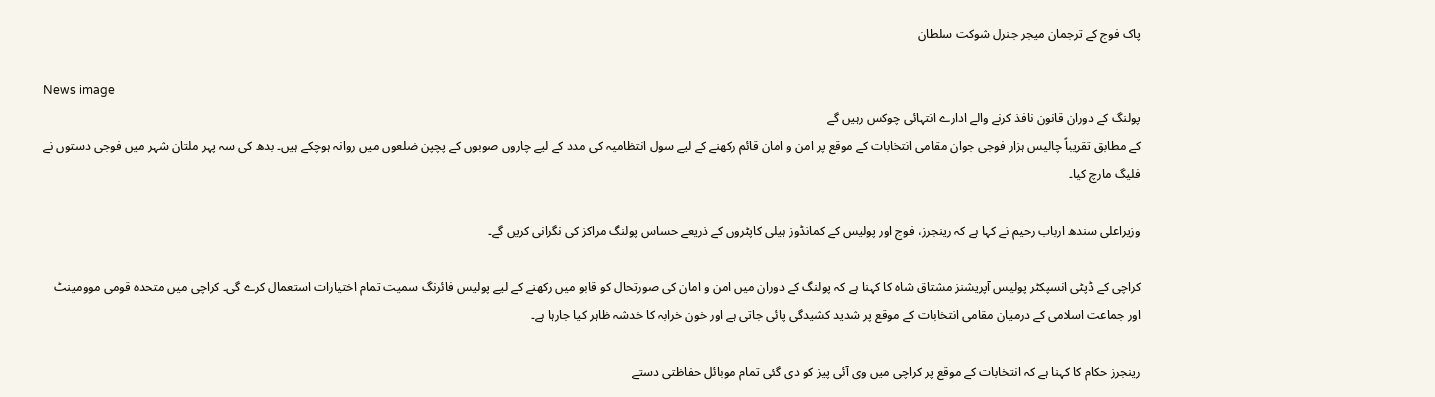پاک فوج کے ترجمان میجر جنرل شوکت سلطان

News image
پولنگ کے دوران قانون نافذ کرنے والے ادارے انتہائی چوکس رہیں گے
کے مطابق تقریباً چالیس ہزار فوجی جوان مقامی انتخابات کے موقع پر امن و امان قائم رکھنے کے لیے سول انتظامیہ کی مدد کے لیے چاروں صوبوں کے پچپن ضلعوں میں روانہ ہوچکے ہیں۔ بدھ کی سہ پہر ملتان شہر میں فوجی دستوں نے فلیگ مارچ کیا۔

وزیراعلی سندھ ارباب رحیم نے کہا ہے کہ رینجرز، فوج اور پولیس کے کمانڈوز ہیلی کاپٹروں کے ذریعے حساس پولنگ مراکز کی نگرانی کریں گے۔

کراچی کے ڈپٹی انسپکٹر پولیس آپریشنز مشتاق شاہ کا کہنا ہے کہ پولنگ کے دوران میں امن و امان کی صورتحال کو قابو میں رکھنے کے لیے پولیس فائرنگ سمیت تمام اختیارات استعمال کرے گی۔ کراچی میں متحدہ قومی موومینٹ اور جماعت اسلامی کے درمیان مقامی انتخابات کے موقع پر شدید کشیدگی پائی جاتی ہے اور خون خرابہ کا خدشہ ظاہر کیا جارہا ہے۔

رینجرز حکام کا کہنا ہے کہ انتخابات کے موقع پر کراچی میں وی آئی پیز کو دی گئی تمام موبائل حفاظتی دستے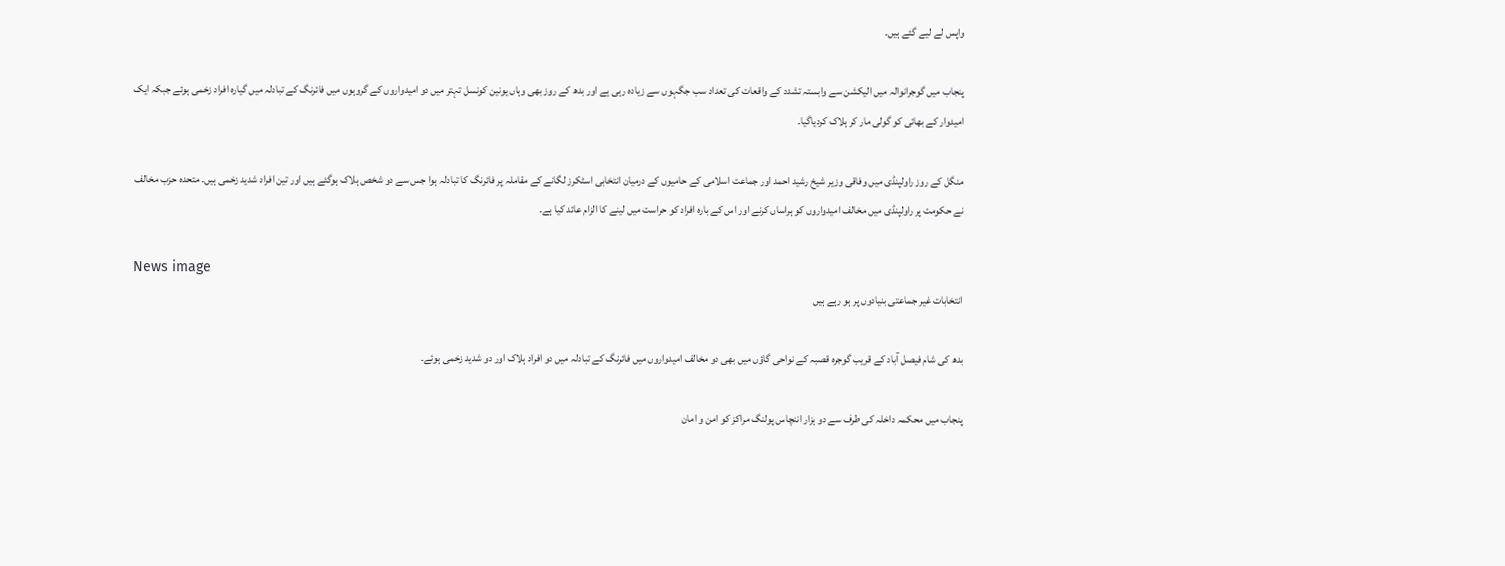واپس لے لیے گئے ہیں۔

پنجاب میں گوجرانوالہ میں الیکشن سے وابستہ تشدد کے واقعات کی تعداد سب جگہوں سے زیادہ رہی ہے اور بدھ کے روز بھی وہاں یونین کونسل تہتر میں دو امیدواروں کے گروہوں میں فائرنگ کے تبادلہ میں گیارہ افراد زخمی ہوئے جبکہ ایک امیدوار کے بھائی کو گولی مار کر ہلاک کردیاگیا۔

منگل کے روز راولپنڈی میں وفاقی وزیر شیخ رشید احمد اور جماعت اسلامی کے حامیوں کے درمیان انتخابی اسٹکرز لگانے کے مقاملہ پر فائرنگ کا تبادلہ ہوا جس سے دو شخص ہلاک ہوگئے ہیں اور تین افراد شدید زخمی ہیں۔ متحدہ حزب مخالف نے حکومت پر راولپنڈی میں مخالف امیدواروں کو ہراساں کرنے اور اس کے بارہ افراد کو حراست میں لینے کا الزام عائد کیا ہے۔

News image
انتخابات غیر جماعتی بنیادوں پر ہو رہے ہیں

بدھ کی شام فیصل آباد کے قریب گوجرہ قصبہ کے نواحی گاؤں میں بھی دو مخالف امیدواروں میں فائرنگ کے تبادلہ میں دو افراد ہلاک اور دو شدید زخمی ہوئے۔

پنجاب میں محکمہ داخلہ کی طرف سے دو ہزار اننچاس پولنگ مراکز کو امن و امان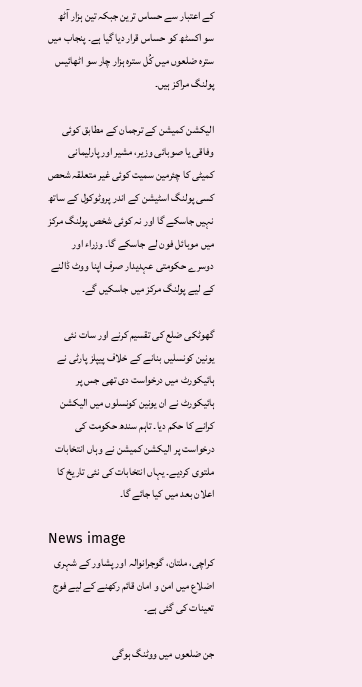کے اعتبار سے حساس ترین جبکہ تین ہزار آٹھ سو اکسٹھ کو حساس قرار دیا گیا ہے۔ پنجاب میں سترہ ضلعوں میں کُل سترہ ہزار چار سو اٹھائیس پولنگ مراکز ہیں۔

الیکشن کمیشن کے ترجمان کے مطابق کوئی وفاقی یا صوبائی وزیر، مشیر اور پارلیمانی کمیٹی کا چئرمین سمیت کوئی غیر متعلقہ شحص کسی پولنگ اسٹیشن کے اندر پروٹوکول کے ساتھ نہیں جاسکے گا اور نہ کوئی شخص پولنگ مرکز میں موبائل فون لے جاسکے گا۔ وزراء اور دوسرے حکومتی عہدیدار صرف اپنا ووٹ ڈالنے کے لیے پولنگ مرکز میں جاسکیں گے۔

گھوٹکی ضلع کی تقسیم کرنے اور سات نئی یونین کونسلیں بنانے کے خلاف پیپلز پارٹی نے ہائیکورٹ میں درخواست دی تھی جس پر ہائیکورٹ نے ان یونین کونسلوں میں الیکشن کرانے کا حکم دیا۔ تاہم سندھ حکومت کی درخواست پر الیکشن کمیشن نے وہاں انتخابات ملتوی کردیے۔ یہاں انتخابات کی نئی تاریخ کا اعلان بعد میں کیا جائے گا۔

News image
کراچی، ملتان، گوجرانوالہ اور پشاور کے شہری اضلاع میں امن و امان قائم رکھنے کے لیے فوج تعینات کی گئی ہے۔

جن ضلعوں میں ووٹنگ ہوگی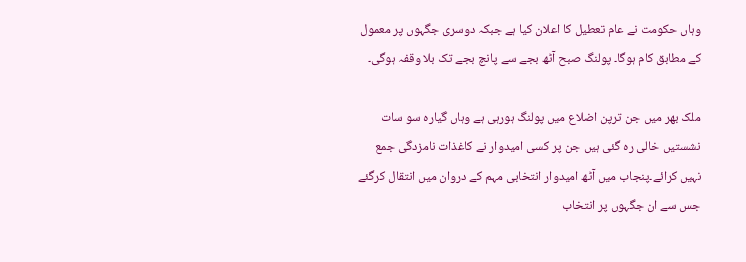وہاں حکومت نے عام تعطیل کا اعلان کیا ہے جبکہ دوسری جگہوں پر معمول کے مطابق کام ہوگا۔ پولنگ صبح آٹھ بجے سے پانچ بجے تک بلا وقفہ ہوگی۔

ملک بھر میں جن ترپن اضلاع میں پولنگ ہورہی ہے وہاں گیارہ سو سات نشستیں خالی رہ گئی ہیں جن پر کسی امیدوار نے کاغذات نامزدگی جمع نہیں کرائے۔پنجاب میں آٹھ امیدوار انتخابی مہم کے دروان میں انتقال کرگئے جس سے ان جگہوں پر انتخاب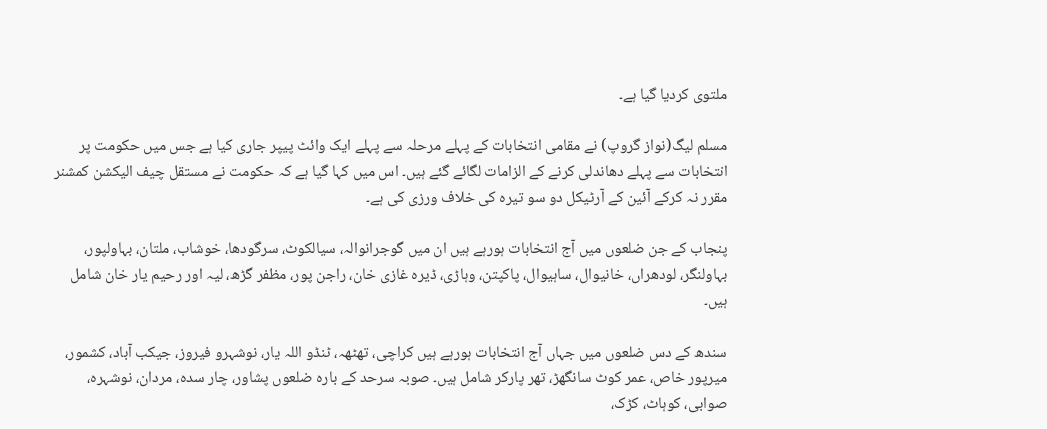ملتوی کردیا گیا ہے۔

مسلم لیگ(نواز گروپ) نے مقامی انتخابات کے پہلے مرحلہ سے پہلے ایک وائٹ پیپر جاری کیا ہے جس میں حکومت پر انتخابات سے پہلے دھاندلی کرنے کے الزامات لگائے گئے ہیں۔ اس میں کہا گیا ہے کہ حکومت نے مستقل چیف الیکشن کمشنر مقرر نہ کرکے آئین کے آرٹیکل دو سو تیرہ کی خلاف ورزی کی ہے۔

پنجاب کے جن ضلعوں میں آج انتخابات ہورہے ہیں ان میں گوجرانوالہ، سیالکوٹ، سرگودھا، خوشاب، ملتان، بہاولپور، بہاولنگر، لودھراں، خانیوال، ساہیوال، پاکپتن، وہاڑی، ڈیرہ غازی خان، راجن پور، مظفر گڑھ، لیہ اور رحیم یار خان شامل ہیں۔

سندھ کے دس ضلعوں میں جہاں آج انتخابات ہورہے ہیں کراچی، تھٹھہ، ٹنڈو اللہ یار، نوشہرو فیروز، جیکب آباد، کشمور، میرپور خاص، عمر کوٹ سانگھڑ، تھر پارکر شامل ہیں۔ صوبہ سرحد کے بارہ ضلعوں پشاور، چار سدہ، مردان، نوشہرہ، صوابی، کوہاٹ، کڑک،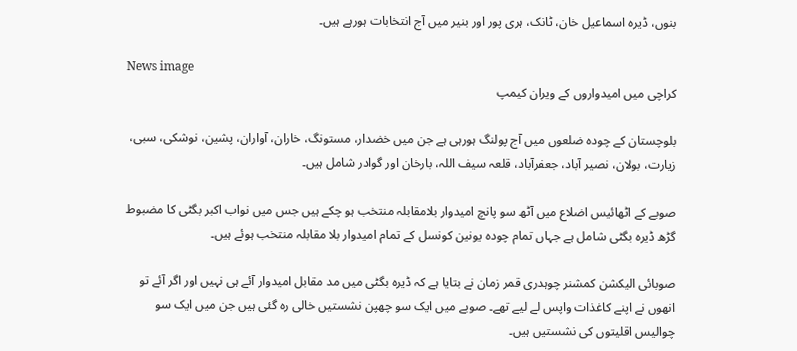بنوں، ڈیرہ اسماعیل خان، ٹانک، ہری پور اور بنیر میں آج انتخابات ہورہے ہیں۔

News image
کراچی میں امیدواروں کے ویران کیمپ

بلوچستان کے چودہ ضلعوں میں آج پولنگ ہورہی ہے جن میں خضدار، مستونگ، خاران، آواران، پشین، نوشکی، سبی، زیارت، بولان، نصیر آباد، جعفرآباد، قلعہ سیف اللہ، بارخان اور گوادر شامل ہیں۔

صوبے کے اٹھائیس اضلاع میں آٹھ سو پانچ امیدوار بلامقابلہ منتخب ہو چکے ہیں جس میں نواب اکبر بگٹی کا مضبوط گڑھ ڈیرہ بگٹی شامل ہے جہاں تمام چودہ یونین کونسل کے تمام امیدوار بلا مقابلہ منتخب ہوئے ہیں۔

صوبائی الیکشن کمشنر چوہدری قمر زمان نے بتایا ہے کہ ڈیرہ بگٹی میں مد مقابل امیدوار آئے ہی نہیں اور اگر آئے تو انھوں نے اپنے کاغذات واپس لے لیے تھے۔ صوبے میں ایک سو چھپن نشستیں خالی رہ گئی ہیں جن میں ایک سو چوالیس اقلیتوں کی نشستیں ہیں۔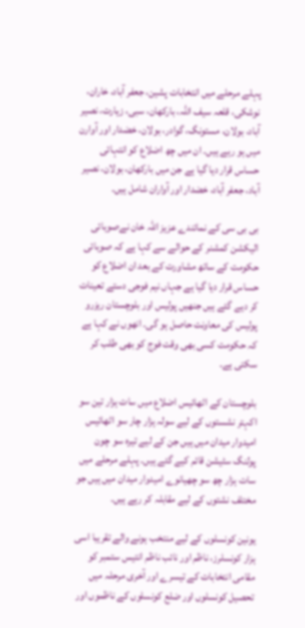پہلے مرحلے میں انتخابات پشین، جعفر آباد، خاران، نوشکی، قلعہ سیف اللہ، بارکھان، سبی، زیارت، نصیر آباد، بولان، مستونگ، گوادر، بولان، خضدار اور آوارن میں ہو رہے ہیں۔ ان میں چھ اضلاع کو انتہائی حساس قرار دیا گیا ہے جن میں بارکھان، بولان، نصیر آباد، جعفر آباد، خضدار اور آواران شامل ہیں۔

بی بی سی کے نمائندے عزیز اللہ خان نےصوبائی الیکشن کمشنر کے حوالے سے کہا ہے کہ صوبائی حکومت کے ساتھ مشاورت کے بعد ان اضلاع کو حساس قرار دیا گیا ہے جہاں نیم فوجی دستے تعینات کر دیے گئے ہیں جنھیں پولیس اور بلوچستان ریزرو پولیس کی معاونت حاصل ہو گی۔ انھوں نے کہا ہے کہ حکومت کسی بھی وقت فوج کو بھی طلب کر سکتی ہے۔

بلوچستان کے اٹھائیس اضلاع میں سات ہزار تین سو اکہتر نشستوں کے لیے سولہ ہزار چار سو اٹھائیس امیدوار میدان میں ہیں جن کے لیے تیرہ سو چون پولنگ سٹیشن قائم کیے گئے ہیں۔ پہلے مرحلے میں سات ہزار چھ سو چھیانوے امیدوار میدان میں ہیں جو مختلف نشتوں کے لیے مقابلہ کر رہے ہیں۔

یونین کونسلوں کے لیے منتخب ہونے والے تقریبا اسی ہزار کونسلرز، ناظم اور نائب ناظم انتیس ستمبر کو مقامی انتخابات کے تیسرے اور آخری مرحلہ میں تحصیل کونسلوں اور ضلع کونسلوں کے ناظموں اور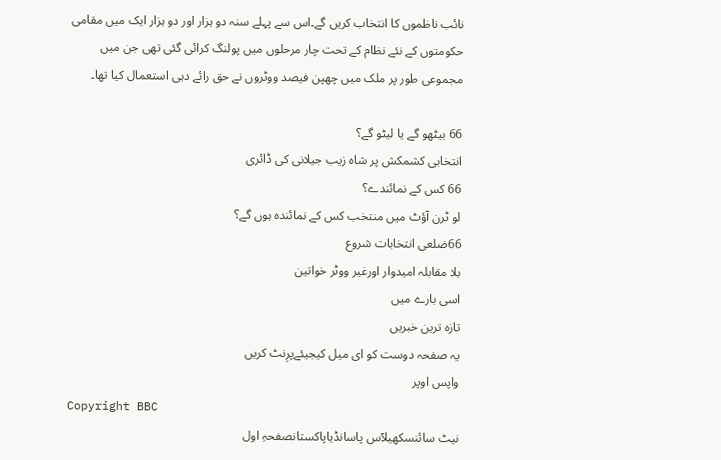نائب ناظموں کا انتخاب کریں گے۔اس سے پہلے سنہ دو ہزار اور دو ہزار ایک میں مقامی حکومتوں کے نئے نظام کے تحت چار مرحلوں میں پولنگ کرائی گئی تھی جن میں مجموعی طور پر ملک میں چھپن فیصد ووٹروں نے حق رائے دہی استعمال کیا تھا۔

66 بیٹھو گے یا لیٹو گے؟
انتخابی کشمکش پر شاہ زیب جیلانی کی ڈائری
66 کس کے نمائندے؟
لو ٹرن آؤٹ میں منتخب کس کے نمائندہ ہوں گے؟
66ضلعی انتخابات شروع
بلا مقابلہ امیدوار اورغیر ووٹر خواتین
اسی بارے میں
تازہ ترین خبریں
یہ صفحہ دوست کو ای میل کیجیئےپرِنٹ کریں
واپس اوپر
Copyright BBC
نیٹ سائنسکھیلآس پاسانڈیاپاکستانصفحہِ اول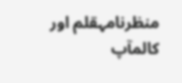منظرنامہقلم اور کالمآپ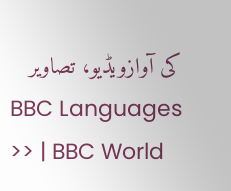کی آوازویڈیو، تصاویر
BBC Languages >> | BBC World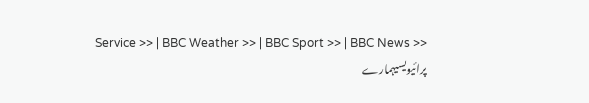Service >> | BBC Weather >> | BBC Sport >> | BBC News >>
پرائیویسیہمارے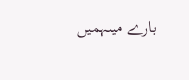بارے میںہمیں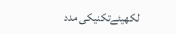لکھیئےتکنیکی مدد